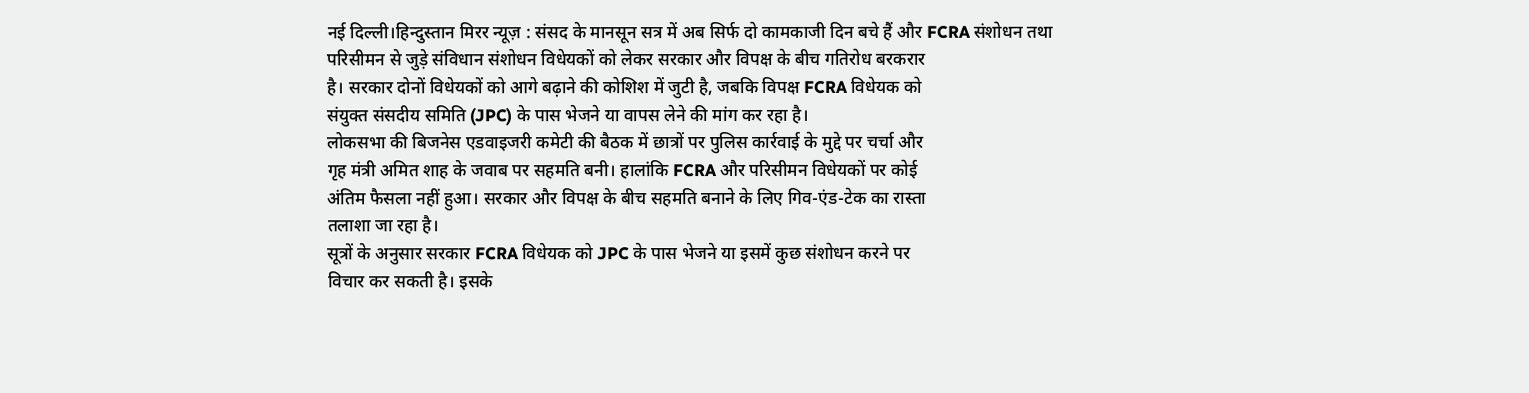नई दिल्ली।हिन्दुस्तान मिरर न्यूज़ : संसद के मानसून सत्र में अब सिर्फ दो कामकाजी दिन बचे हैं और FCRA संशोधन तथा
परिसीमन से जुड़े संविधान संशोधन विधेयकों को लेकर सरकार और विपक्ष के बीच गतिरोध बरकरार
है। सरकार दोनों विधेयकों को आगे बढ़ाने की कोशिश में जुटी है, जबकि विपक्ष FCRA विधेयक को
संयुक्त संसदीय समिति (JPC) के पास भेजने या वापस लेने की मांग कर रहा है।
लोकसभा की बिजनेस एडवाइजरी कमेटी की बैठक में छात्रों पर पुलिस कार्रवाई के मुद्दे पर चर्चा और
गृह मंत्री अमित शाह के जवाब पर सहमति बनी। हालांकि FCRA और परिसीमन विधेयकों पर कोई
अंतिम फैसला नहीं हुआ। सरकार और विपक्ष के बीच सहमति बनाने के लिए गिव-एंड-टेक का रास्ता
तलाशा जा रहा है।
सूत्रों के अनुसार सरकार FCRA विधेयक को JPC के पास भेजने या इसमें कुछ संशोधन करने पर
विचार कर सकती है। इसके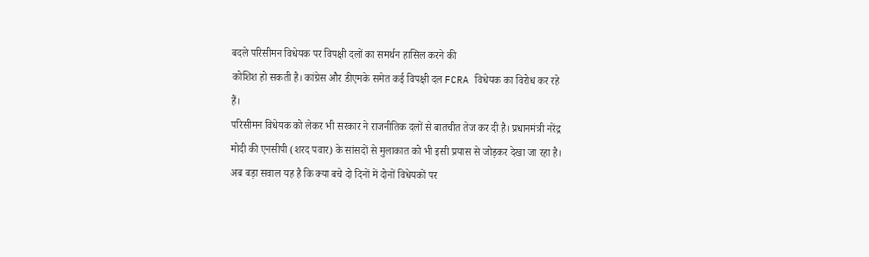बदले परिसीमन विधेयक पर विपक्षी दलों का समर्थन हासिल करने की
कोशिश हो सकती है। कांग्रेस और डीएमके समेत कई विपक्षी दल FCRA विधेयक का विरोध कर रहे
हैं।
परिसीमन विधेयक को लेकर भी सरकार ने राजनीतिक दलों से बातचीत तेज कर दी है। प्रधानमंत्री नरेंद्र
मोदी की एनसीपी (शरद पवार) के सांसदों से मुलाकात को भी इसी प्रयास से जोड़कर देखा जा रहा है।
अब बड़ा सवाल यह है कि क्या बचे दो दिनों में दोनों विधेयकों पर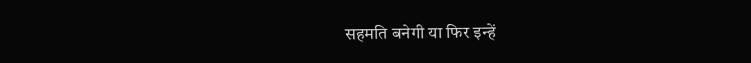सहमति बनेगी या फिर इन्हें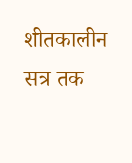शीतकालीन सत्र तक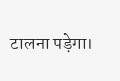टालना पड़ेगा।